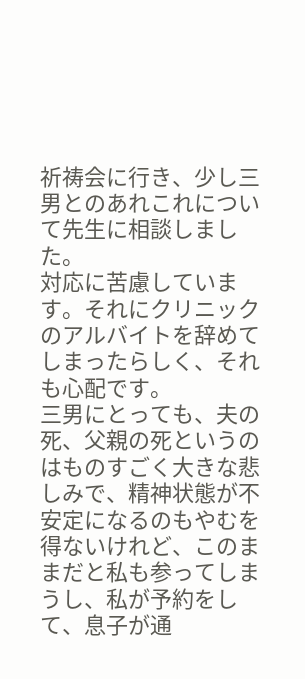祈祷会に行き、少し三男とのあれこれについて先生に相談しました。
対応に苦慮しています。それにクリニックのアルバイトを辞めてしまったらしく、それも心配です。
三男にとっても、夫の死、父親の死というのはものすごく大きな悲しみで、精神状態が不安定になるのもやむを得ないけれど、このままだと私も参ってしまうし、私が予約をして、息子が通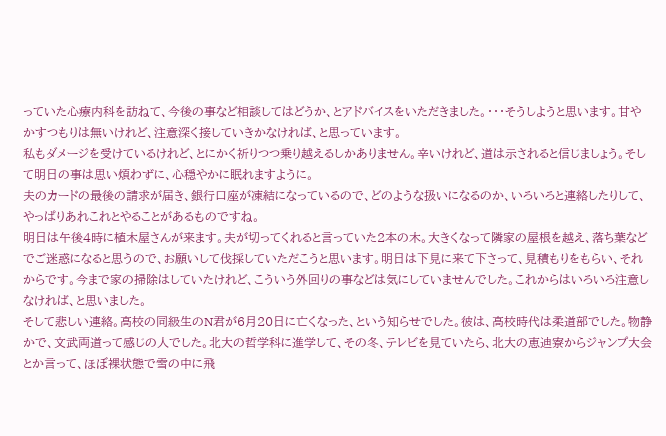っていた心療内科を訪ねて、今後の事など相談してはどうか、とアドバイスをいただきました。・・・そうしようと思います。甘やかすつもりは無いけれど、注意深く接していきかなければ、と思っています。
私もダメージを受けているけれど、とにかく祈りつつ乗り越えるしかありません。辛いけれど、道は示されると信じましょう。そして明日の事は思い煩わずに、心穏やかに眠れますように。
夫のカードの最後の請求が届き、銀行口座が凍結になっているので、どのような扱いになるのか、いろいろと連絡したりして、やっぱりあれこれとやることがあるものですね。
明日は午後4時に植木屋さんが来ます。夫が切ってくれると言っていた2本の木。大きくなって隣家の屋根を越え、落ち葉などでご迷惑になると思うので、お願いして伐採していただこうと思います。明日は下見に来て下さって、見積もりをもらい、それからです。今まで家の掃除はしていたけれど、こういう外回りの事などは気にしていませんでした。これからはいろいろ注意しなければ、と思いました。
そして悲しい連絡。高校の同級生のN君が6月20日に亡くなった、という知らせでした。彼は、高校時代は柔道部でした。物静かで、文武両道って感じの人でした。北大の哲学科に進学して、その冬、テレビを見ていたら、北大の恵迪寮からジャンプ大会とか言って、ほぼ裸状態で雪の中に飛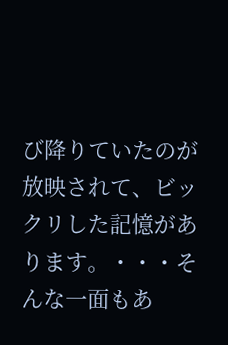び降りていたのが放映されて、ビックリした記憶があります。・・・そんな一面もあ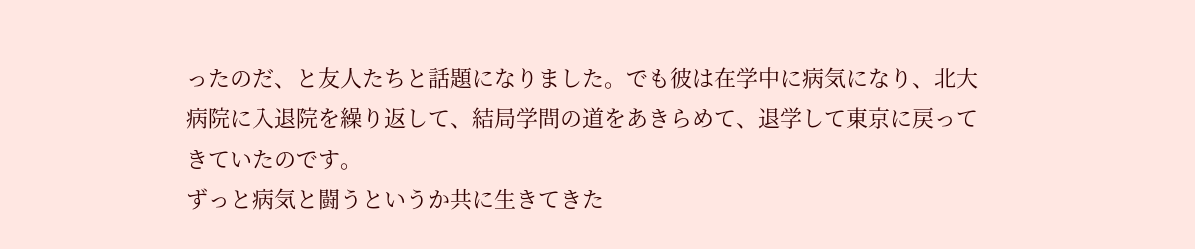ったのだ、と友人たちと話題になりました。でも彼は在学中に病気になり、北大病院に入退院を繰り返して、結局学問の道をあきらめて、退学して東京に戻ってきていたのです。
ずっと病気と闘うというか共に生きてきた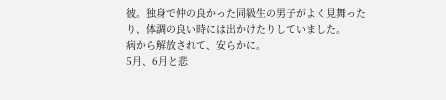彼。独身で仲の良かった同級生の男子がよく見舞ったり、体調の良い時には出かけたりしていました。
病から解放されて、安らかに。
5月、6月と悲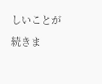しいことが続きま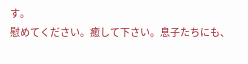す。
慰めてください。癒して下さい。息子たちにも、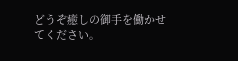どうぞ癒しの御手を働かせてください。